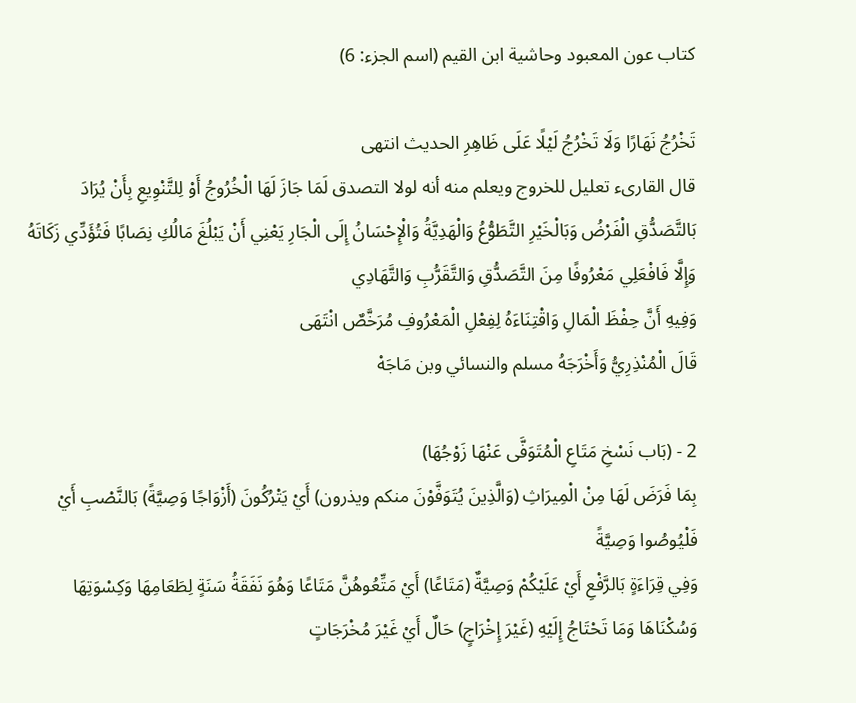كتاب عون المعبود وحاشية ابن القيم (اسم الجزء: 6)

تَخْرُجُ نَهَارًا وَلَا تَخْرُجُ لَيْلًا عَلَى ظَاهِرِ الحديث انتهى
قال القارىء تعليل للخروج ويعلم منه أنه لولا التصدق لَمَا جَازَ لَهَا الْخُرُوجُ أَوْ لِلتَّنْوِيعِ بِأَنْ يُرَادَ بَالتَّصَدُّقِ الْفَرْضُ وَبَالْخَيْرِ التَّطَوُّعُ وَالْهَدِيَّةُ وَالْإِحْسَانُ إِلَى الْجَارِ يَعْنِي أَنْ يَبْلُغَ مَالُكِ نِصَابًا فَتُؤَدِّي زَكَاتَهُ وَإِلَّا فَافْعَلِي مَعْرُوفًا مِنَ التَّصَدُّقِ وَالتَّقَرُّبِ وَالتَّهَادِي
وَفِيهِ أَنَّ حِفْظَ الْمَالِ وَاقْتِنَاءَهُ لِفِعْلِ الْمَعْرُوفِ مُرَخَّصٌ انْتَهَى
قَالَ الْمُنْذِرِيُّ وَأَخْرَجَهُ مسلم والنسائي وبن مَاجَهْ

2 - (بَاب نَسْخِ مَتَاعِ الْمُتَوَفَّى عَنْهَا زَوْجُهَا)
بِمَا فَرَضَ لَهَا مِنْ الْمِيرَاثِ (وَالَّذِينَ يُتَوَفَّوْنَ منكم ويذرون) أَيْ يَتْرُكُونَ (أَزْوَاجًا وَصِيَّةً) بَالنَّصْبِ أَيْ فَلْيُوصُوا وَصِيَّةً
وَفِي قِرَاءَةٍ بَالرَّفْعِ أَيْ عَلَيْكُمْ وَصِيَّةٌ (مَتَاعًا) أَيْ مَتِّعُوهُنَّ مَتَاعًا وَهُوَ نَفَقَةُ سَنَةٍ لِطَعَامِهَا وَكِسْوَتِهَا وَسُكْنَاهَا وَمَا تَحْتَاجُ إِلَيْهِ (غَيْرَ إِخْرَاجٍ) حَالٌ أَيْ غَيْرَ مُخْرَجَاتٍ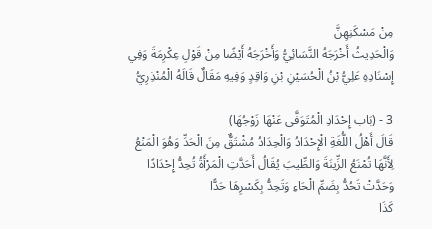مِنْ مَسْكَنِهِنَّ
وَالْحَدِيثُ أَخْرَجَهُ النَّسَائِيُّ وَأَخْرَجَهُ أَيْضًا مِنْ قَوْلِ عِكْرِمَةَ وَفِي إِسْنَادِهِ عَلِيُّ بْنُ الْحُسَيْنِ بْنِ وَاقِدٍ وَفِيهِ مَقَالٌ قَالَهُ الْمُنْذِرِيُّ

3 - (بَاب إِحْدَادِ الْمُتَوَفَّى عَنْهَا زَوْجُهَا)
قَالَ أَهْلُ اللُّغَةِ الْإِحْدَادُ وَالْحِدَادُ مُشْتَقٌّ مِنَ الْحَدِّ وَهُوَ الْمَنْعُ لِأَنَّهَا تُمْنَعُ الزِّينَةَ وَالطِّيبَ يُقَالُ أَحَدَّتِ الْمَرْأَةُ تُحِدُّ إِحْدَادًا وَحَدَّتْ تَحُدُّ بِضَمِّ الْحَاءِ وَتَحِدُّ بِكَسْرِهَا حَدًّا
كَذَا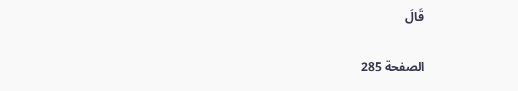قَالَ

الصفحة 285